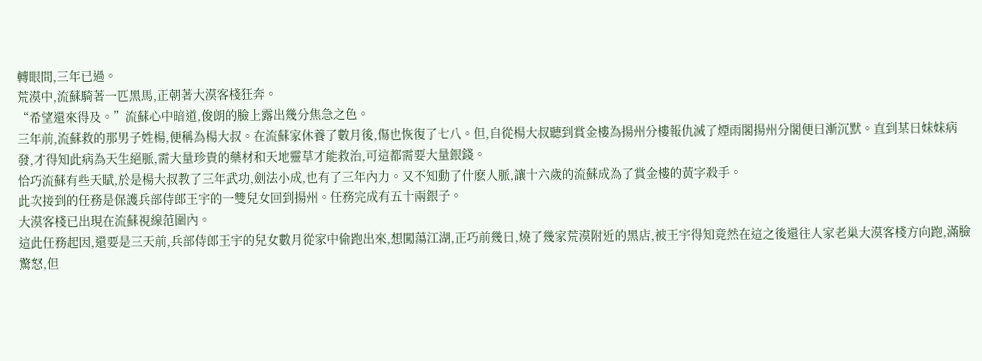轉眼間,三年已過。
荒漠中,流蘇騎著一匹黑馬,正朝著大漠客棧狂奔。
“希望還來得及。”流蘇心中暗道,俊朗的臉上露出幾分焦急之色。
三年前,流蘇救的那男子姓楊,便稱為楊大叔。在流蘇家休養了數月後,傷也恢復了七八。但,自從楊大叔聽到賞金樓為揚州分樓報仇滅了煙雨閣揚州分閣便日漸沉默。直到某日妹妹病發,才得知此病為天生絕脈,需大量珍貴的藥材和天地靈草才能救治,可這都需要大量銀錢。
恰巧流蘇有些天賦,於是楊大叔教了三年武功,劍法小成,也有了三年內力。又不知動了什麽人脈,讓十六歲的流蘇成為了賞金樓的黃字殺手。
此次接到的任務是保護兵部侍郎王宇的一雙兒女回到揚州。任務完成有五十兩銀子。
大漠客棧已出現在流蘇視線范圍內。
這此任務起因,還要是三天前,兵部侍郎王宇的兒女數月從家中偷跑出來,想闖蕩江湖,正巧前幾日,燒了幾家荒漠附近的黑店,被王宇得知竟然在這之後還往人家老巢大漠客棧方向跑,滿臉驚怒,但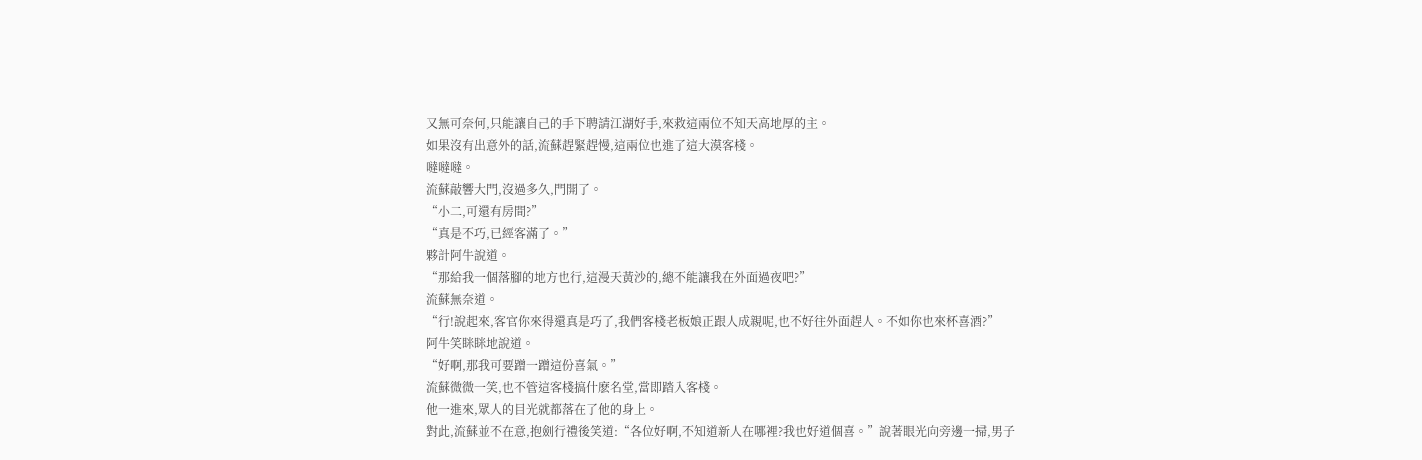又無可奈何,只能讓自己的手下聘請江湖好手,來救這兩位不知天高地厚的主。
如果沒有出意外的話,流蘇趕緊趕慢,這兩位也進了這大漠客棧。
噠噠噠。
流蘇敲響大門,沒過多久,門開了。
“小二,可還有房間?”
“真是不巧,已經客滿了。”
夥計阿牛說道。
“那給我一個落腳的地方也行,這漫天黃沙的,總不能讓我在外面過夜吧?”
流蘇無奈道。
“行!說起來,客官你來得還真是巧了,我們客棧老板娘正跟人成親呢,也不好往外面趕人。不如你也來杯喜酒?”
阿牛笑眯眯地說道。
“好啊,那我可要蹭一蹭這份喜氣。”
流蘇微微一笑,也不管這客棧搞什麽名堂,當即踏入客棧。
他一進來,眾人的目光就都落在了他的身上。
對此,流蘇並不在意,抱劍行禮後笑道:“各位好啊,不知道新人在哪裡?我也好道個喜。”說著眼光向旁邊一掃,男子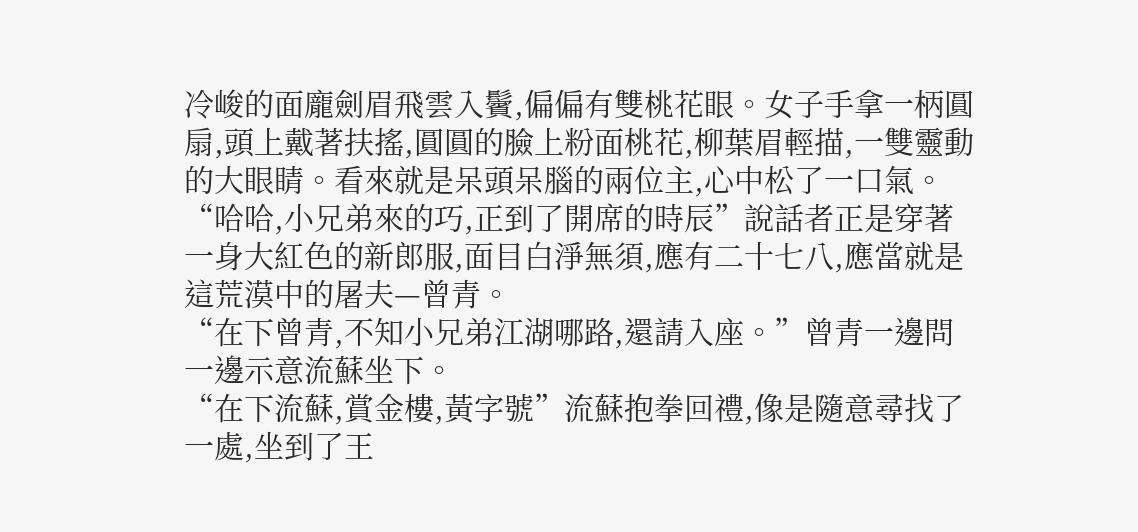冷峻的面龐劍眉飛雲入鬢,偏偏有雙桃花眼。女子手拿一柄圓扇,頭上戴著扶搖,圓圓的臉上粉面桃花,柳葉眉輕描,一雙靈動的大眼睛。看來就是呆頭呆腦的兩位主,心中松了一口氣。
“哈哈,小兄弟來的巧,正到了開席的時辰”說話者正是穿著一身大紅色的新郎服,面目白淨無須,應有二十七八,應當就是這荒漠中的屠夫—曾青。
“在下曾青,不知小兄弟江湖哪路,還請入座。”曾青一邊問一邊示意流蘇坐下。
“在下流蘇,賞金樓,黃字號”流蘇抱拳回禮,像是隨意尋找了一處,坐到了王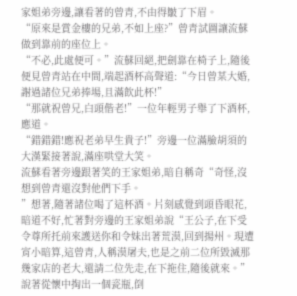家姐弟旁邊,讓看著的曾青,不由得皺了下眉。
“原來是賞金樓的兄弟,不如上座?”曾青試圖讓流蘇做到靠前的座位上。
“不必,此處便可。”流蘇回絕,把劍靠在椅子上,隨後便見曾青站在中間,端起酒杯高聲道:“今日曾某大婚,謝過諸位兄弟捧場,且滿飲此杯!”
“那就祝曾兄,白頭偕老!”一位年輕男子舉了下酒杯,應道。
“錯錯錯!應祝老弟早生貴子!”旁邊一位滿臉胡須的大漢緊接著說,滿座哄堂大笑。
流蘇看著旁邊跟著笑的王家姐弟,暗自稱奇“奇怪,沒想到曾青還沒對他們下手。
”想著,隨著諸位喝了這杯酒。片刻感覺到頭昏眼花,暗道不好,忙著對旁邊的王家姐弟說“王公子,在下受令尊所托前來護送你和令妹出著荒漠,回到揚州。現遭宵小暗算,這曾青,人稱漠屠夫,也是之前二位所毀滅那幾家店的老大,還請二位先走,在下拖住,隨後就來。” 說著從懷中掏出一個瓷瓶,倒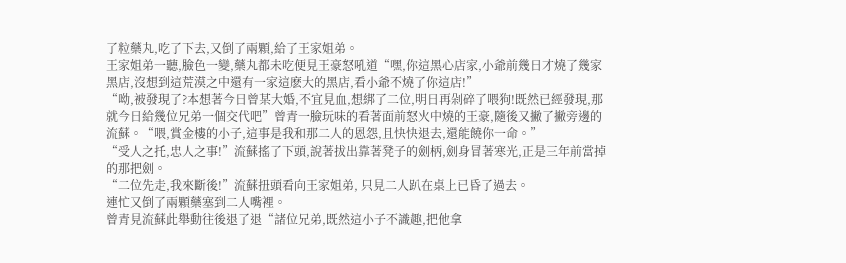了粒藥丸,吃了下去,又倒了兩顆,給了王家姐弟。
王家姐弟一聽,臉色一變,藥丸都未吃便見王豪怒吼道“嘿,你這黑心店家,小爺前幾日才燒了幾家黑店,沒想到這荒漠之中還有一家這麽大的黑店,看小爺不燒了你這店!”
“呦,被發現了?本想著今日曾某大婚,不宜見血,想綁了二位,明日再剁碎了喂狗!既然已經發現,那就今日給幾位兄弟一個交代吧”曾青一臉玩味的看著面前怒火中燒的王豪,隨後又撇了撇旁邊的流蘇。“喂,賞金樓的小子,這事是我和那二人的恩怨,且快快退去,還能饒你一命。”
“受人之托,忠人之事!”流蘇搖了下頭,說著拔出靠著凳子的劍柄,劍身冒著寒光,正是三年前當掉的那把劍。
“二位先走,我來斷後!”流蘇扭頭看向王家姐弟, 只見二人趴在桌上已昏了過去。
連忙又倒了兩顆藥塞到二人嘴裡。
曾青見流蘇此舉動往後退了退“諸位兄弟,既然這小子不識趣,把他拿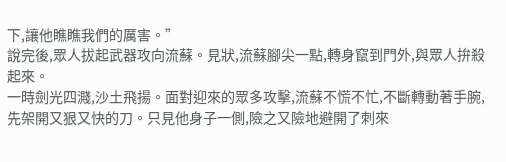下,讓他瞧瞧我們的厲害。”
說完後,眾人拔起武器攻向流蘇。見狀,流蘇腳尖一點,轉身竄到門外,與眾人拚殺起來。
一時劍光四濺,沙土飛揚。面對迎來的眾多攻擊,流蘇不慌不忙,不斷轉動著手腕,先架開又狠又快的刀。只見他身子一側,險之又險地避開了刺來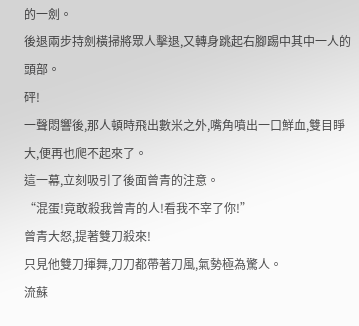的一劍。
後退兩步持劍橫掃將眾人擊退,又轉身跳起右腳踢中其中一人的頭部。
砰!
一聲悶響後,那人頓時飛出數米之外,嘴角噴出一口鮮血,雙目睜大,便再也爬不起來了。
這一幕,立刻吸引了後面曾青的注意。
“混蛋!竟敢殺我曾青的人!看我不宰了你!”
曾青大怒,提著雙刀殺來!
只見他雙刀揮舞,刀刀都帶著刀風,氣勢極為驚人。
流蘇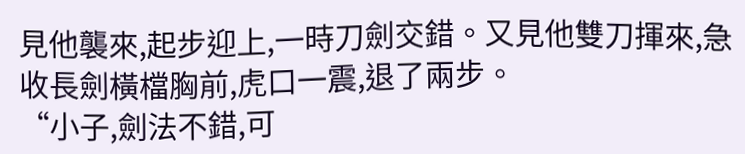見他襲來,起步迎上,一時刀劍交錯。又見他雙刀揮來,急收長劍橫檔胸前,虎口一震,退了兩步。
“小子,劍法不錯,可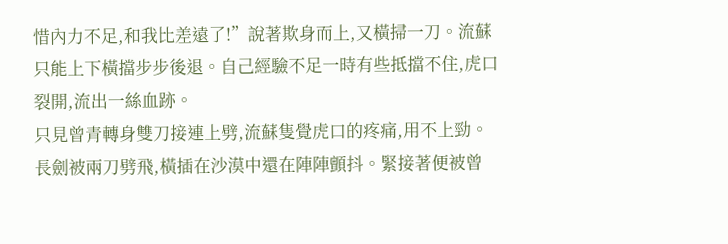惜內力不足,和我比差遠了!”說著欺身而上,又橫掃一刀。流蘇只能上下橫擋步步後退。自己經驗不足一時有些抵擋不住,虎口裂開,流出一絲血跡。
只見曾青轉身雙刀接連上劈,流蘇隻覺虎口的疼痛,用不上勁。長劍被兩刀劈飛,橫插在沙漠中還在陣陣顫抖。緊接著便被曾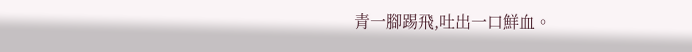青一腳踢飛,吐出一口鮮血。